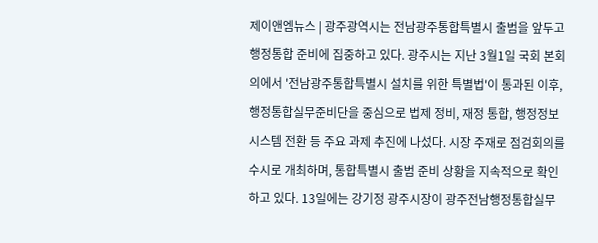제이앤엠뉴스 | 광주광역시는 전남광주통합특별시 출범을 앞두고 행정통합 준비에 집중하고 있다. 광주시는 지난 3월1일 국회 본회의에서 '전남광주통합특별시 설치를 위한 특별법'이 통과된 이후, 행정통합실무준비단을 중심으로 법제 정비, 재정 통합, 행정정보시스템 전환 등 주요 과제 추진에 나섰다. 시장 주재로 점검회의를 수시로 개최하며, 통합특별시 출범 준비 상황을 지속적으로 확인하고 있다. 13일에는 강기정 광주시장이 광주전남행정통합실무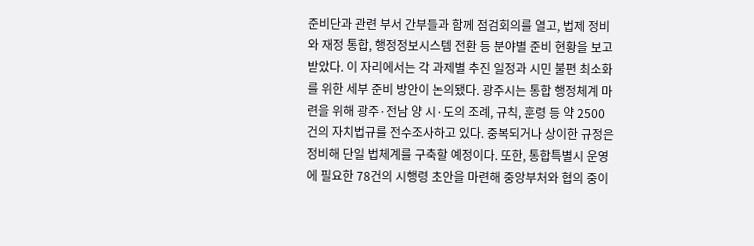준비단과 관련 부서 간부들과 함께 점검회의를 열고, 법제 정비와 재정 통합, 행정정보시스템 전환 등 분야별 준비 현황을 보고받았다. 이 자리에서는 각 과제별 추진 일정과 시민 불편 최소화를 위한 세부 준비 방안이 논의됐다. 광주시는 통합 행정체계 마련을 위해 광주·전남 양 시·도의 조례, 규칙, 훈령 등 약 2500건의 자치법규를 전수조사하고 있다. 중복되거나 상이한 규정은 정비해 단일 법체계를 구축할 예정이다. 또한, 통합특별시 운영에 필요한 78건의 시행령 초안을 마련해 중앙부처와 협의 중이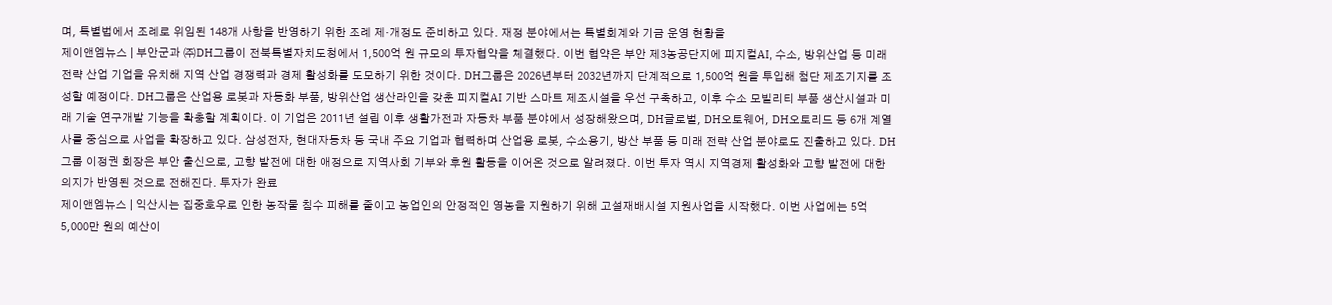며, 특별법에서 조례로 위임된 148개 사항을 반영하기 위한 조례 제·개정도 준비하고 있다. 재정 분야에서는 특별회계와 기금 운영 현황을
제이앤엠뉴스 | 부안군과 ㈜DH그룹이 전북특별자치도청에서 1,500억 원 규모의 투자협약을 체결했다. 이번 협약은 부안 제3농공단지에 피지컬AI, 수소, 방위산업 등 미래 전략 산업 기업을 유치해 지역 산업 경쟁력과 경제 활성화를 도모하기 위한 것이다. DH그룹은 2026년부터 2032년까지 단계적으로 1,500억 원을 투입해 첨단 제조기지를 조성할 예정이다. DH그룹은 산업용 로봇과 자동화 부품, 방위산업 생산라인을 갖춘 피지컬AI 기반 스마트 제조시설을 우선 구축하고, 이후 수소 모빌리티 부품 생산시설과 미래 기술 연구개발 기능을 확충할 계획이다. 이 기업은 2011년 설립 이후 생활가전과 자동차 부품 분야에서 성장해왔으며, DH글로벌, DH오토웨어, DH오토리드 등 6개 계열사를 중심으로 사업을 확장하고 있다. 삼성전자, 현대자동차 등 국내 주요 기업과 협력하며 산업용 로봇, 수소용기, 방산 부품 등 미래 전략 산업 분야로도 진출하고 있다. DH그룹 이정권 회장은 부안 출신으로, 고향 발전에 대한 애정으로 지역사회 기부와 후원 활동을 이어온 것으로 알려졌다. 이번 투자 역시 지역경제 활성화와 고향 발전에 대한 의지가 반영된 것으로 전해진다. 투자가 완료
제이앤엠뉴스 | 익산시는 집중호우로 인한 농작물 침수 피해를 줄이고 농업인의 안정적인 영농을 지원하기 위해 고설재배시설 지원사업을 시작했다. 이번 사업에는 5억 5,000만 원의 예산이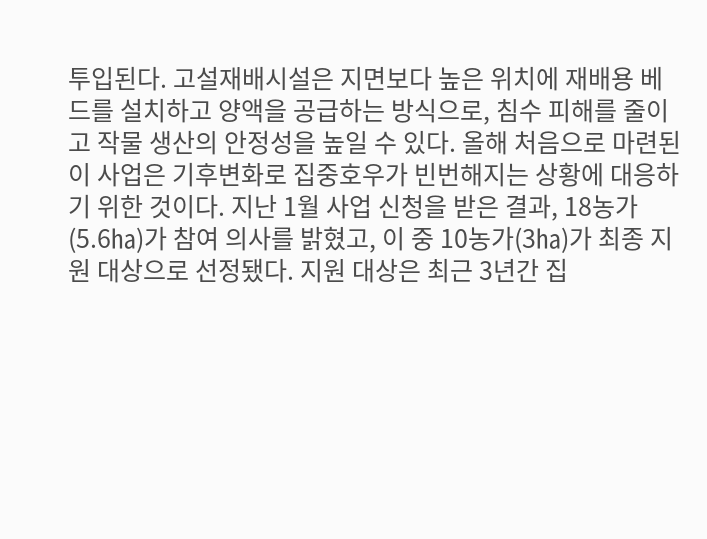투입된다. 고설재배시설은 지면보다 높은 위치에 재배용 베드를 설치하고 양액을 공급하는 방식으로, 침수 피해를 줄이고 작물 생산의 안정성을 높일 수 있다. 올해 처음으로 마련된 이 사업은 기후변화로 집중호우가 빈번해지는 상황에 대응하기 위한 것이다. 지난 1월 사업 신청을 받은 결과, 18농가(5.6㏊)가 참여 의사를 밝혔고, 이 중 10농가(3㏊)가 최종 지원 대상으로 선정됐다. 지원 대상은 최근 3년간 집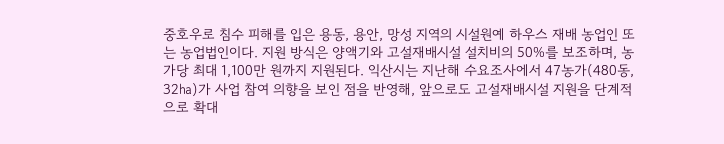중호우로 침수 피해를 입은 용동, 용안, 망성 지역의 시설원예 하우스 재배 농업인 또는 농업법인이다. 지원 방식은 양액기와 고설재배시설 설치비의 50%를 보조하며, 농가당 최대 1,100만 원까지 지원된다. 익산시는 지난해 수요조사에서 47농가(480동, 32㏊)가 사업 참여 의향을 보인 점을 반영해, 앞으로도 고설재배시설 지원을 단계적으로 확대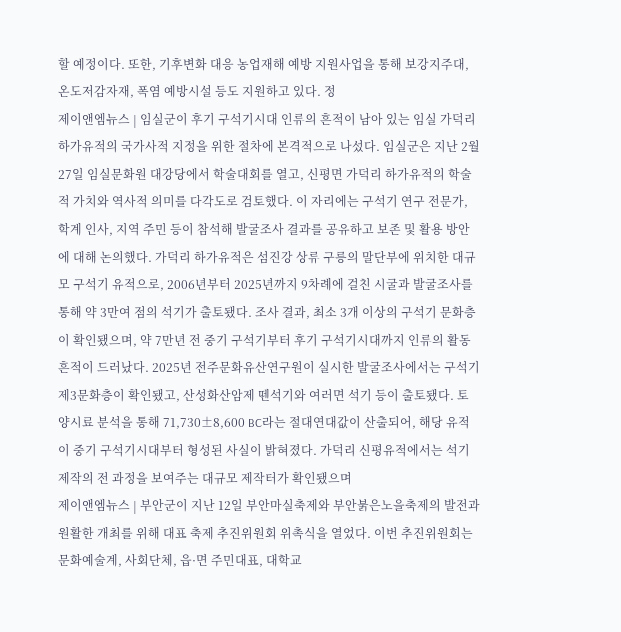할 예정이다. 또한, 기후변화 대응 농업재해 예방 지원사업을 통해 보강지주대, 온도저감자재, 폭염 예방시설 등도 지원하고 있다. 정
제이앤엠뉴스 | 임실군이 후기 구석기시대 인류의 흔적이 남아 있는 임실 가덕리 하가유적의 국가사적 지정을 위한 절차에 본격적으로 나섰다. 임실군은 지난 2월 27일 임실문화원 대강당에서 학술대회를 열고, 신평면 가덕리 하가유적의 학술적 가치와 역사적 의미를 다각도로 검토했다. 이 자리에는 구석기 연구 전문가, 학계 인사, 지역 주민 등이 참석해 발굴조사 결과를 공유하고 보존 및 활용 방안에 대해 논의했다. 가덕리 하가유적은 섬진강 상류 구릉의 말단부에 위치한 대규모 구석기 유적으로, 2006년부터 2025년까지 9차례에 걸친 시굴과 발굴조사를 통해 약 3만여 점의 석기가 출토됐다. 조사 결과, 최소 3개 이상의 구석기 문화층이 확인됐으며, 약 7만년 전 중기 구석기부터 후기 구석기시대까지 인류의 활동 흔적이 드러났다. 2025년 전주문화유산연구원이 실시한 발굴조사에서는 구석기 제3문화층이 확인됐고, 산성화산암제 뗀석기와 여러면 석기 등이 출토됐다. 토양시료 분석을 통해 71,730±8,600 BC라는 절대연대값이 산출되어, 해당 유적이 중기 구석기시대부터 형성된 사실이 밝혀졌다. 가덕리 신평유적에서는 석기 제작의 전 과정을 보여주는 대규모 제작터가 확인됐으며
제이앤엠뉴스 | 부안군이 지난 12일 부안마실축제와 부안붉은노을축제의 발전과 원활한 개최를 위해 대표 축제 추진위원회 위촉식을 열었다. 이번 추진위원회는 문화예술계, 사회단체, 읍·면 주민대표, 대학교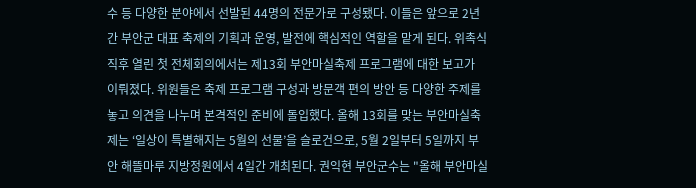수 등 다양한 분야에서 선발된 44명의 전문가로 구성됐다. 이들은 앞으로 2년간 부안군 대표 축제의 기획과 운영, 발전에 핵심적인 역할을 맡게 된다. 위촉식 직후 열린 첫 전체회의에서는 제13회 부안마실축제 프로그램에 대한 보고가 이뤄졌다. 위원들은 축제 프로그램 구성과 방문객 편의 방안 등 다양한 주제를 놓고 의견을 나누며 본격적인 준비에 돌입했다. 올해 13회를 맞는 부안마실축제는 ‘일상이 특별해지는 5월의 선물’을 슬로건으로, 5월 2일부터 5일까지 부안 해뜰마루 지방정원에서 4일간 개최된다. 권익현 부안군수는 "올해 부안마실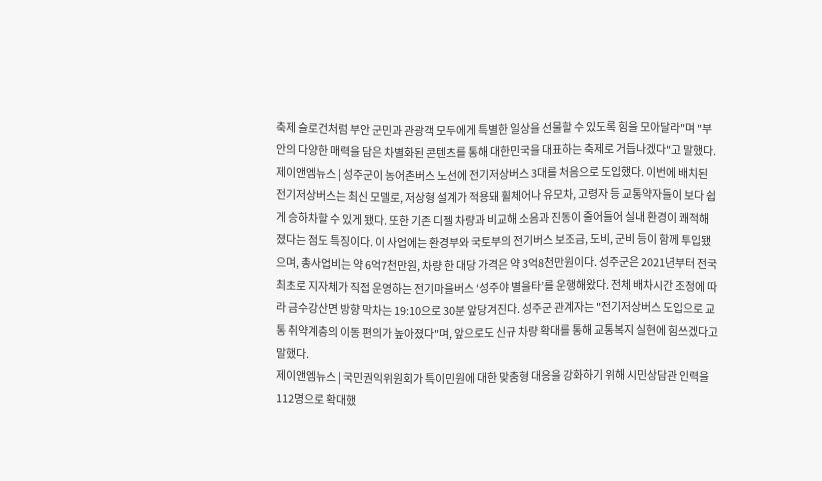축제 슬로건처럼 부안 군민과 관광객 모두에게 특별한 일상을 선물할 수 있도록 힘을 모아달라"며 "부안의 다양한 매력을 담은 차별화된 콘텐츠를 통해 대한민국을 대표하는 축제로 거듭나겠다"고 말했다.
제이앤엠뉴스 | 성주군이 농어촌버스 노선에 전기저상버스 3대를 처음으로 도입했다. 이번에 배치된 전기저상버스는 최신 모델로, 저상형 설계가 적용돼 휠체어나 유모차, 고령자 등 교통약자들이 보다 쉽게 승하차할 수 있게 됐다. 또한 기존 디젤 차량과 비교해 소음과 진동이 줄어들어 실내 환경이 쾌적해졌다는 점도 특징이다. 이 사업에는 환경부와 국토부의 전기버스 보조금, 도비, 군비 등이 함께 투입됐으며, 총사업비는 약 6억7천만원, 차량 한 대당 가격은 약 3억8천만원이다. 성주군은 2021년부터 전국 최초로 지자체가 직접 운영하는 전기마을버스 ‘성주야 별을타’를 운행해왔다. 전체 배차시간 조정에 따라 금수강산면 방향 막차는 19:10으로 30분 앞당겨진다. 성주군 관계자는 "전기저상버스 도입으로 교통 취약계층의 이동 편의가 높아졌다"며, 앞으로도 신규 차량 확대를 통해 교통복지 실현에 힘쓰겠다고 말했다.
제이앤엠뉴스 | 국민권익위원회가 특이민원에 대한 맞춤형 대응을 강화하기 위해 시민상담관 인력을 112명으로 확대했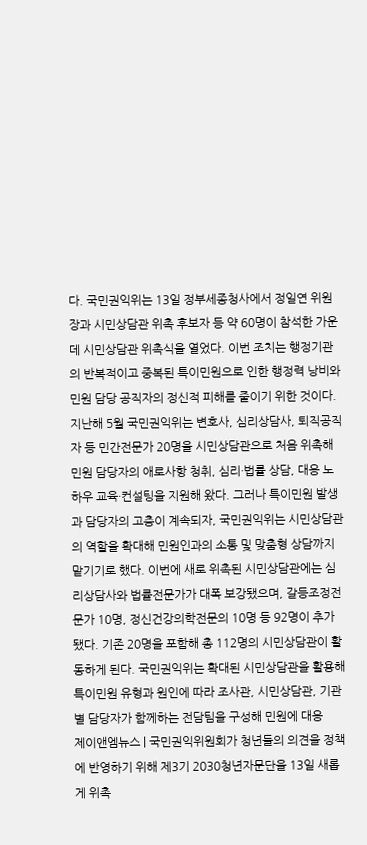다. 국민권익위는 13일 정부세종청사에서 정일연 위원장과 시민상담관 위촉 후보자 등 약 60명이 참석한 가운데 시민상담관 위촉식을 열었다. 이번 조치는 행정기관의 반복적이고 중복된 특이민원으로 인한 행정력 낭비와 민원 담당 공직자의 정신적 피해를 줄이기 위한 것이다. 지난해 5월 국민권익위는 변호사, 심리상담사, 퇴직공직자 등 민간전문가 20명을 시민상담관으로 처음 위촉해 민원 담당자의 애로사항 청취, 심리·법률 상담, 대응 노하우 교육·컨설팅을 지원해 왔다. 그러나 특이민원 발생과 담당자의 고충이 계속되자, 국민권익위는 시민상담관의 역할을 확대해 민원인과의 소통 및 맞춤형 상담까지 맡기기로 했다. 이번에 새로 위촉된 시민상담관에는 심리상담사와 법률전문가가 대폭 보강됐으며, 갈등조정전문가 10명, 정신건강의학전문의 10명 등 92명이 추가됐다. 기존 20명을 포함해 총 112명의 시민상담관이 활동하게 된다. 국민권익위는 확대된 시민상담관을 활용해 특이민원 유형과 원인에 따라 조사관, 시민상담관, 기관별 담당자가 함께하는 전담팀을 구성해 민원에 대응
제이앤엠뉴스 | 국민권익위원회가 청년들의 의견을 정책에 반영하기 위해 제3기 2030청년자문단을 13일 새롭게 위촉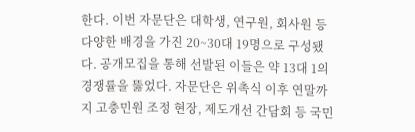한다. 이번 자문단은 대학생, 연구원, 회사원 등 다양한 배경을 가진 20~30대 19명으로 구성됐다. 공개모집을 통해 선발된 이들은 약 13대 1의 경쟁률을 뚫었다. 자문단은 위촉식 이후 연말까지 고충민원 조정 현장, 제도개선 간담회 등 국민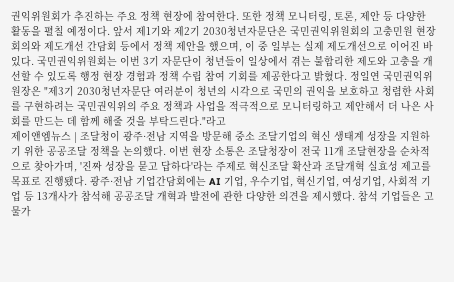권익위원회가 추진하는 주요 정책 현장에 참여한다. 또한 정책 모니터링, 토론, 제안 등 다양한 활동을 펼칠 예정이다. 앞서 제1기와 제2기 2030청년자문단은 국민권익위원회의 고충민원 현장회의와 제도개선 간담회 등에서 정책 제안을 했으며, 이 중 일부는 실제 제도개선으로 이어진 바 있다. 국민권익위원회는 이번 3기 자문단이 청년들이 일상에서 겪는 불합리한 제도와 고충을 개선할 수 있도록 행정 현장 경험과 정책 수립 참여 기회를 제공한다고 밝혔다. 정일연 국민권익위원장은 "제3기 2030청년자문단 여러분이 청년의 시각으로 국민의 권익을 보호하고 청렴한 사회를 구현하려는 국민권익위의 주요 정책과 사업을 적극적으로 모니터링하고 제안해서 더 나은 사회를 만드는 데 함께 해줄 것을 부탁드린다."라고
제이앤엠뉴스 | 조달청이 광주·전남 지역을 방문해 중소 조달기업의 혁신 생태계 성장을 지원하기 위한 공공조달 정책을 논의했다. 이번 현장 소통은 조달청장이 전국 11개 조달현장을 순차적으로 찾아가며, '진짜 성장을 묻고 답하다'라는 주제로 혁신조달 확산과 조달개혁 실효성 제고를 목표로 진행됐다. 광주·전남 기업간담회에는 AI 기업, 우수기업, 혁신기업, 여성기업, 사회적 기업 등 13개사가 참석해 공공조달 개혁과 발전에 관한 다양한 의견을 제시했다. 참석 기업들은 고물가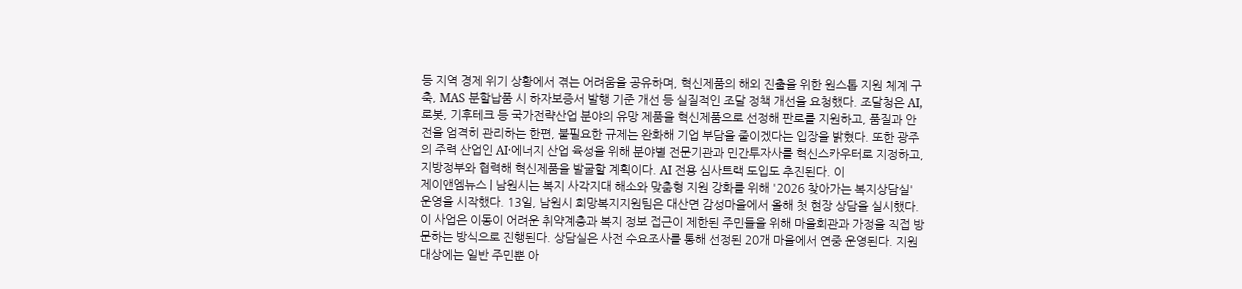등 지역 경제 위기 상황에서 겪는 어려움을 공유하며, 혁신제품의 해외 진출을 위한 원스톱 지원 체계 구축, MAS 분할납품 시 하자보증서 발행 기준 개선 등 실질적인 조달 정책 개선을 요청했다. 조달청은 AI, 로봇, 기후테크 등 국가전략산업 분야의 유망 제품을 혁신제품으로 선정해 판로를 지원하고, 품질과 안전을 엄격히 관리하는 한편, 불필요한 규제는 완화해 기업 부담을 줄이겠다는 입장을 밝혔다. 또한 광주의 주력 산업인 AI·에너지 산업 육성을 위해 분야별 전문기관과 민간투자사를 혁신스카우터로 지정하고, 지방정부와 협력해 혁신제품을 발굴할 계획이다. AI 전용 심사트랙 도입도 추진된다. 이
제이앤엠뉴스 | 남원시는 복지 사각지대 해소와 맞춤형 지원 강화를 위해 '2026 찾아가는 복지상담실' 운영을 시작했다. 13일, 남원시 희망복지지원팀은 대산면 감성마을에서 올해 첫 현장 상담을 실시했다. 이 사업은 이동이 어려운 취약계층과 복지 정보 접근이 제한된 주민들을 위해 마을회관과 가정을 직접 방문하는 방식으로 진행된다. 상담실은 사전 수요조사를 통해 선정된 20개 마을에서 연중 운영된다. 지원 대상에는 일반 주민뿐 아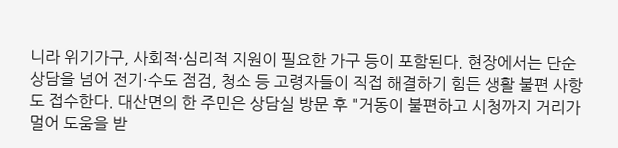니라 위기가구, 사회적·심리적 지원이 필요한 가구 등이 포함된다. 현장에서는 단순 상담을 넘어 전기·수도 점검, 청소 등 고령자들이 직접 해결하기 힘든 생활 불편 사항도 접수한다. 대산면의 한 주민은 상담실 방문 후 "거동이 불편하고 시청까지 거리가 멀어 도움을 받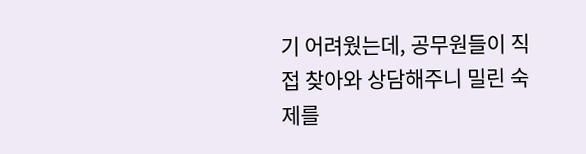기 어려웠는데, 공무원들이 직접 찾아와 상담해주니 밀린 숙제를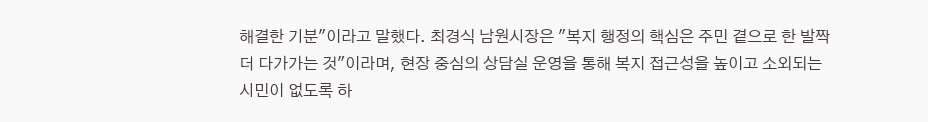해결한 기분"이라고 말했다. 최경식 남원시장은 "복지 행정의 핵심은 주민 곁으로 한 발짝 더 다가가는 것"이라며, 현장 중심의 상담실 운영을 통해 복지 접근성을 높이고 소외되는 시민이 없도록 하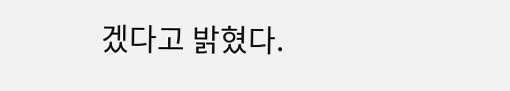겠다고 밝혔다.